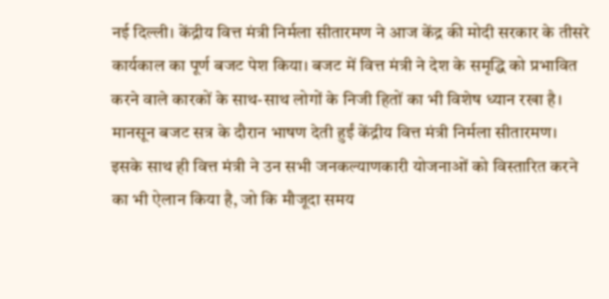नई दिल्ली। केंद्रीय वित्त मंत्री निर्मला सीतारमण ने आज केंद्र की मोदी सरकार के तीसरे कार्यकाल का पूर्ण बजट पेश किया। बजट में वित्त मंत्री ने देश के समृद्धि को प्रभावित करने वाले कारकों के साथ-साथ लोगों के निजी हितों का भी विशेष ध्यान रखा है।
मानसून बजट सत्र के दौरान भाषण देती हुईं केंद्रीय वित्त मंत्री निर्मला सीतारमण।
इसके साथ ही वित्त मंत्री ने उन सभी जनकल्याणकारी योजनाओं को विस्तारित करने का भी ऐलान किया है, जो कि मौजूदा समय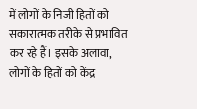में लोगों के निजी हितों को सकारात्मक तरीके से प्रभावित कर रहे हैं। इसके अलावा, लोगों के हितों को केंद्र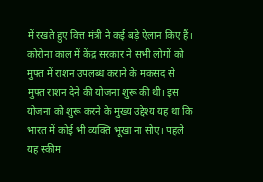में रखते हुए वित्त मंत्री ने कई बड़े ऐलान किए हैं।
कोरोना काल में केंद्र सरकार ने सभी लोगों को मुफ्त में राशन उपलब्ध कराने के मकसद से मुफ्त राशन देने की योजना शुरू की थी। इस योजना को शुरू करने के मुख्य उद्देश्य यह था कि भारत में कोई भी व्यक्ति भूखा ना सोए। पहले यह स्कीम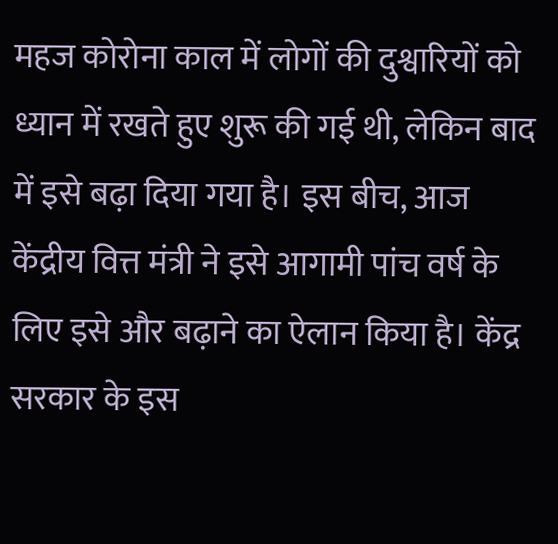महज कोरोना काल में लोगों की दुश्वारियों को ध्यान में रखते हुए शुरू की गई थी, लेकिन बाद में इसे बढ़ा दिया गया है। इस बीच, आज केंद्रीय वित्त मंत्री ने इसे आगामी पांच वर्ष के लिए इसे और बढ़ाने का ऐलान किया है। केंद्र सरकार के इस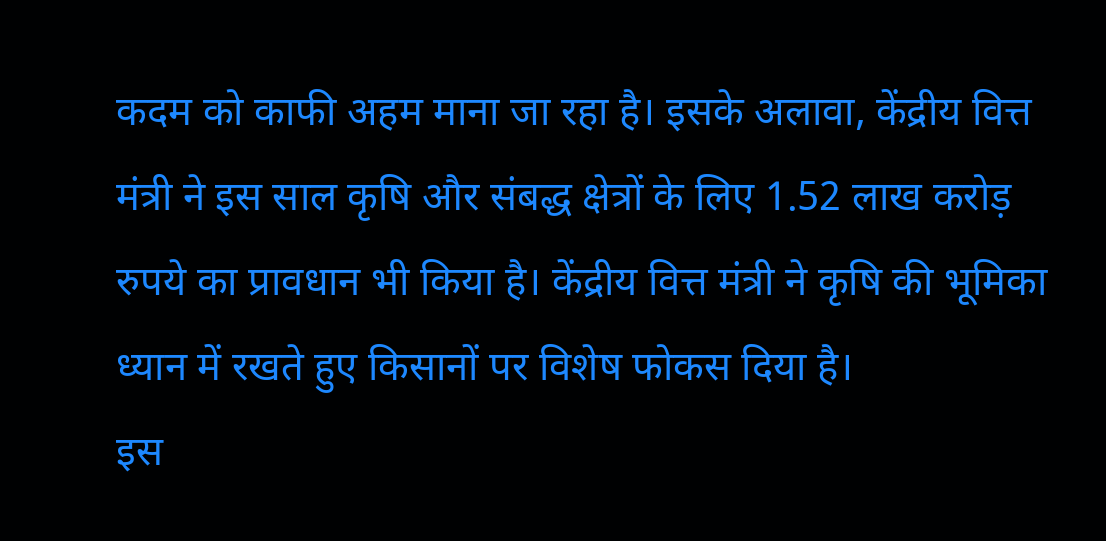कदम को काफी अहम माना जा रहा है। इसके अलावा, केंद्रीय वित्त मंत्री ने इस साल कृषि और संबद्ध क्षेत्रों के लिए 1.52 लाख करोड़ रुपये का प्रावधान भी किया है। केंद्रीय वित्त मंत्री ने कृषि की भूमिका ध्यान में रखते हुए किसानों पर विशेष फोकस दिया है।
इस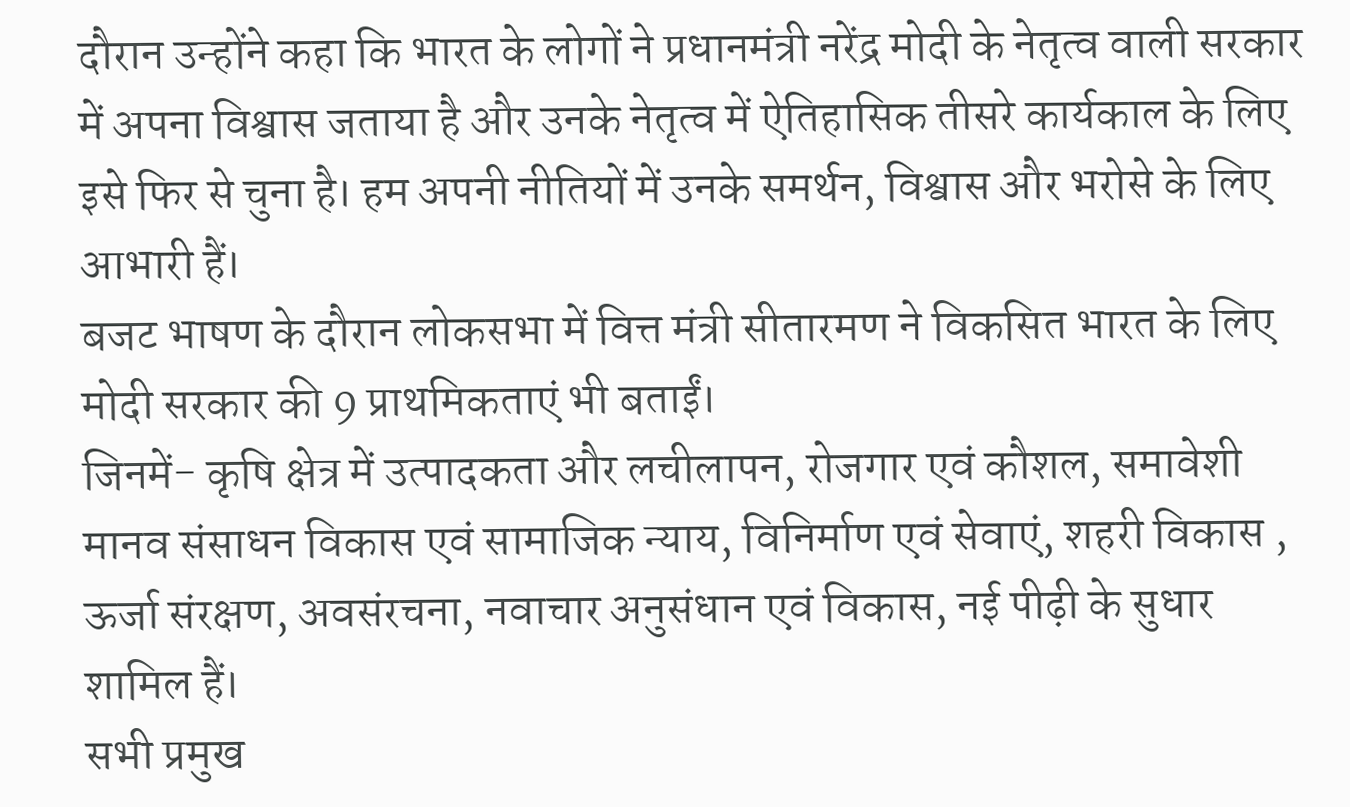दौरान उन्होंने कहा कि भारत के लोगों ने प्रधानमंत्री नरेंद्र मोदी के नेतृत्व वाली सरकार में अपना विश्वास जताया है और उनके नेतृत्व में ऐतिहासिक तीसरे कार्यकाल के लिए इसे फिर से चुना है। हम अपनी नीतियों में उनके समर्थन, विश्वास और भरोसे के लिए आभारी हैं।
बजट भाषण के दौरान लोकसभा में वित्त मंत्री सीतारमण ने विकसित भारत के लिए मोदी सरकार की 9 प्राथमिकताएं भी बताईं।
जिनमें- कृषि क्षेत्र में उत्पादकता और लचीलापन, रोजगार एवं कौशल, समावेशी मानव संसाधन विकास एवं सामाजिक न्याय, विनिर्माण एवं सेवाएं, शहरी विकास , ऊर्जा संरक्षण, अवसंरचना, नवाचार अनुसंधान एवं विकास, नई पीढ़ी के सुधार शामिल हैं।
सभी प्रमुख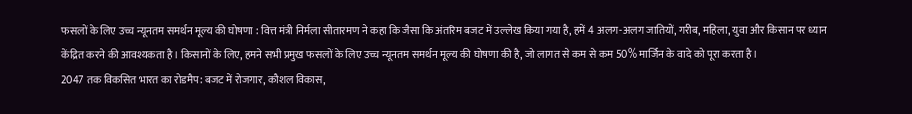फसलों के लिए उच्च न्यूनतम समर्थन मूल्य की घोषणा : वित्त मंत्री निर्मला सीतारमण ने कहा कि जैसा कि अंतरिम बजट में उल्लेख किया गया है, हमें 4 अलग-अलग जातियों, गरीब, महिला, युवा और किसान पर ध्यान केंद्रित करने की आवश्यकता है। किसानों के लिए, हमने सभी प्रमुख फसलों के लिए उच्च न्यूनतम समर्थन मूल्य की घोषणा की है, जो लागत से कम से कम 50% मार्जिन के वादे को पूरा करता है।
2047 तक विकसित भारत का रोडमैप: बजट में रोजगार, कौशल विकास,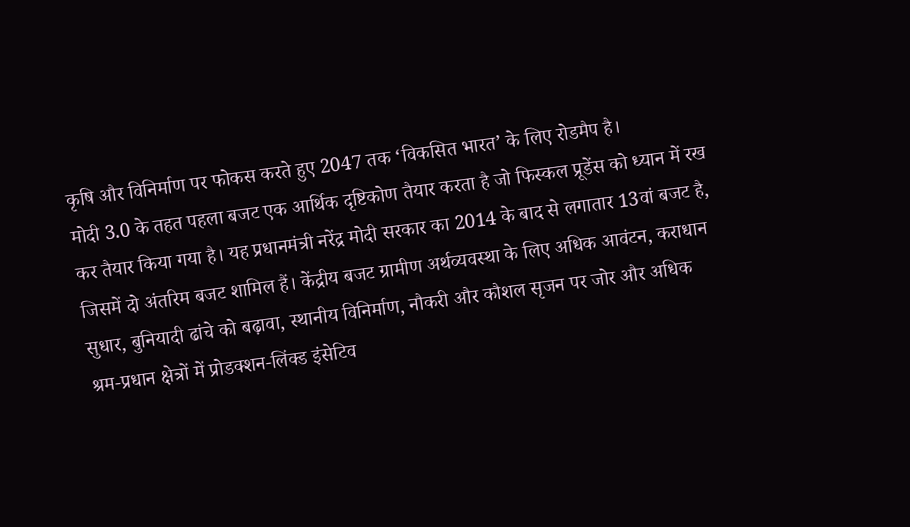कृषि और विनिर्माण पर फोकस करते हुए 2047 तक ‘विकसित भारत’ के लिए रोडमैप है।
मोदी 3.0 के तहत पहला बजट एक आर्थिक दृष्टिकोण तैयार करता है जो फिस्कल प्रूडेंस को ध्यान में रख कर तैयार किया गया है। यह प्रधानमंत्री नरेंद्र मोदी सरकार का 2014 के बाद से लगातार 13वां बजट है, जिसमें दो अंतरिम बजट शामिल हैं। केंद्रीय बजट ग्रामीण अर्थव्यवस्था के लिए अधिक आवंटन, कराधान सुधार, बुनियादी ढांचे को बढ़ावा, स्थानीय विनिर्माण, नौकरी और कौशल सृजन पर जोर और अधिक श्रम-प्रधान क्षेत्रों में प्रोडक्शन-लिंक्ड इंसेटिव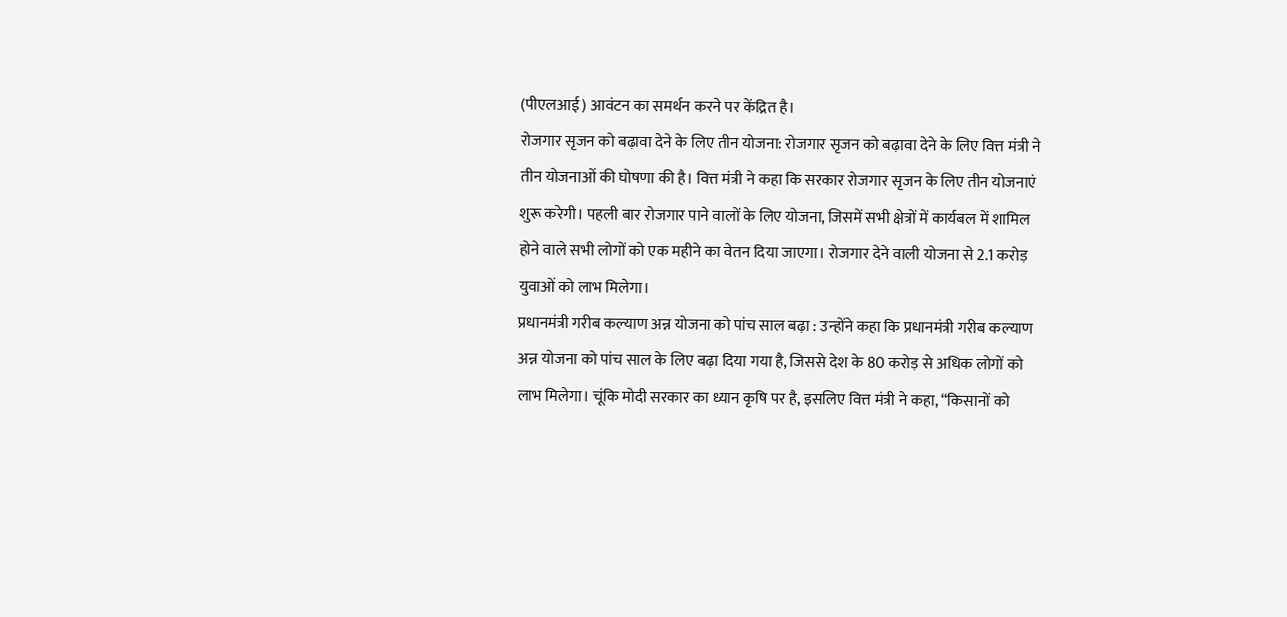(पीएलआई) आवंटन का समर्थन करने पर केंद्रित है।
रोजगार सृजन को बढ़ावा देने के लिए तीन योजना: रोजगार सृजन को बढ़ावा देने के लिए वित्त मंत्री ने तीन योजनाओं की घोषणा की है। वित्त मंत्री ने कहा कि सरकार रोजगार सृजन के लिए तीन योजनाएं शुरू करेगी। पहली बार रोजगार पाने वालों के लिए योजना, जिसमें सभी क्षेत्रों में कार्यबल में शामिल होने वाले सभी लोगों को एक महीने का वेतन दिया जाएगा। रोजगार देने वाली योजना से 2.1 करोड़ युवाओं को लाभ मिलेगा।
प्रधानमंत्री गरीब कल्याण अन्न योजना को पांच साल बढ़ा : उन्होंने कहा कि प्रधानमंत्री गरीब कल्याण अन्न योजना को पांच साल के लिए बढ़ा दिया गया है, जिससे देश के 80 करोड़ से अधिक लोगों को लाभ मिलेगा। चूंकि मोदी सरकार का ध्यान कृषि पर है, इसलिए वित्त मंत्री ने कहा, “किसानों को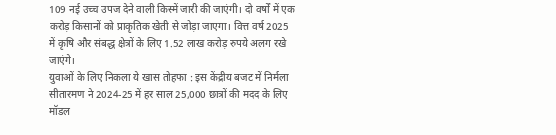109 नई उच्च उपज देने वाली किस्में जारी की जाएंगी। दो वर्षों में एक करोड़ किसानों को प्राकृतिक खेती से जोड़ा जाएगा। वित्त वर्ष 2025 में कृषि और संबद्ध क्षेत्रों के लिए 1.52 लाख करोड़ रुपये अलग रखे जाएंगे।
युवाओं के लिए निकला ये खास तोहफा : इस केंद्रीय बजट में निर्मला सीतारमण ने 2024-25 में हर साल 25,000 छात्रों की मदद के लिए मॉडल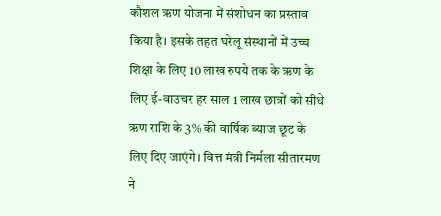कौशल ऋण योजना में संशोधन का प्रस्ताव किया है। इसके तहत घरेलू संस्थानों में उच्च शिक्षा के लिए 10 लाख रुपये तक के ऋण के लिए ई-वाउचर हर साल 1 लाख छात्रों को सीधे ऋण राशि के 3% की वार्षिक ब्याज छूट के लिए दिए जाएंगे। वित्त मंत्री निर्मला सीतारमण ने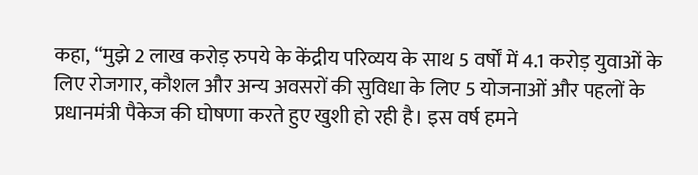कहा, “मुझे 2 लाख करोड़ रुपये के केंद्रीय परिव्यय के साथ 5 वर्षों में 4.1 करोड़ युवाओं के लिए रोजगार, कौशल और अन्य अवसरों की सुविधा के लिए 5 योजनाओं और पहलों के प्रधानमंत्री पैकेज की घोषणा करते हुए खुशी हो रही है। इस वर्ष हमने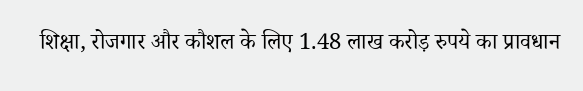शिक्षा, रोजगार और कौशल के लिए 1.48 लाख करोड़ रुपये का प्रावधान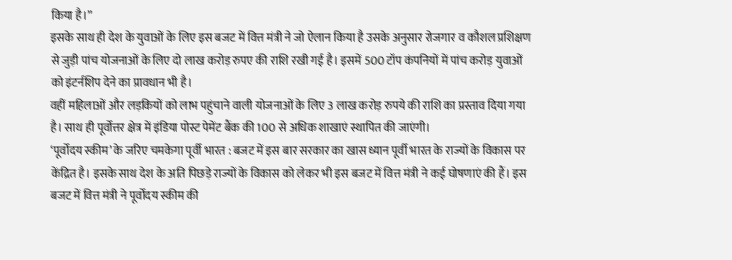किया है।”
इसके साथ ही देश के युवाओं के लिए इस बजट में वित्त मंत्री ने जो ऐलान किया है उसके अनुसार रोजगार व कौशल प्रशिक्षण से जुड़ी पांच योजनाओं के लिए दो लाख करोड़ रुपए की राशि रखी गई है। इसमें 500 टॉप कंपनियों में पांच करोड़ युवाओं को इंटर्नशिप देने का प्रावधान भी है।
वहीं महिलाओं और लड़कियों को लाभ पहुंचाने वाली योजनाओं के लिए 3 लाख करोड़ रुपये की राशि का प्रस्ताव दिया गया है। साथ ही पूर्वोत्तर क्षेत्र में इंडिया पोस्ट पेमेंट बैंक की 100 से अधिक शाखाएं स्थापित की जाएंगी।
‘पूर्वोदय स्कीम’ के जरिए चमकेगा पूर्वी भारत : बजट में इस बार सरकार का खास ध्यान पूर्वी भारत के राज्यों के विकास पर केंद्रित है। इसके साथ देश के अति पिछड़े राज्यों के विकास को लेकर भी इस बजट में वित्त मंत्री ने कई घोषणाएं की हैं। इस बजट में वित्त मंत्री ने पूर्वोदय स्कीम की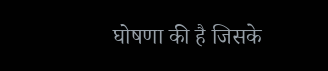घोषणा की है जिसके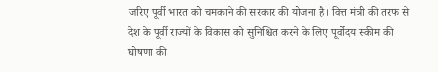जरिए पूर्वी भारत को चमकाने की सरकार की योजना है। वित्त मंत्री की तरफ से देश के पूर्वी राज्यों के विकास को सुनिश्चित करने के लिए पूर्वोदय स्कीम की घोषणा की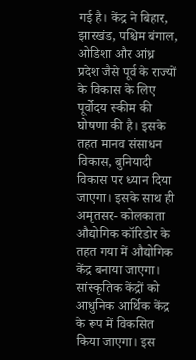गई है। केंद्र ने बिहार, झारखंड, पश्चिम बंगाल, ओडिशा और आंध्र प्रदेश जैसे पूर्व के राज्यों के विकास के लिए पूर्वोदय स्कीम की घोषणा की है। इसके तहत मानव संसाधन विकास, बुनियादी विकास पर ध्यान दिया जाएगा। इसके साथ ही अमृतसर- कोलकाता औद्योगिक कॉरिडोर के तहत गया में औद्योगिक केंद्र बनाया जाएगा। सांस्कृतिक केंद्रों को आधुनिक आर्थिक केंद्र के रूप में विकसित किया जाएगा। इस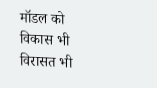मॉडल को विकास भी विरासत भी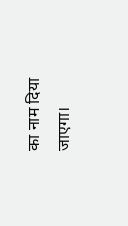का नाम दिया जाएगा।